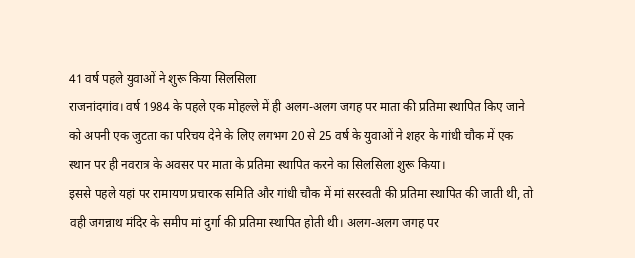41 वर्ष पहले युवाओं ने शुरू किया सिलसिला
राजनांदगांव। वर्ष 1984 के पहले एक मोहल्ले में ही अलग-अलग जगह पर माता की प्रतिमा स्थापित किए जाने को अपनी एक जुटता का परिचय देने के लिए लगभग 20 से 25 वर्ष के युवाओं ने शहर के गांधी चौक में एक स्थान पर ही नवरात्र के अवसर पर माता के प्रतिमा स्थापित करने का सिलसिला शुरू किया।
इससे पहले यहां पर रामायण प्रचारक समिति और गांधी चौक में मां सरस्वती की प्रतिमा स्थापित की जाती थी, तो वही जगन्नाथ मंदिर के समीप मां दुर्गा की प्रतिमा स्थापित होती थी। अलग-अलग जगह पर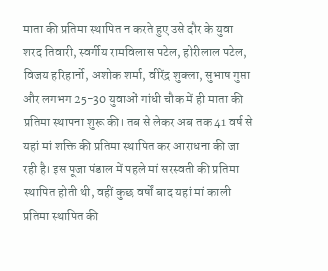माता की प्रतिमा स्थापित न करते हुए उसे दौर के युवा शरद तिवारी, स्वर्गीय रामविलास पटेल, होरीलाल पटेल, विजय हरिहार्नो, अशोक शर्मा, वीरेंद्र शुक्ला, सुभाष गुप्ता और लगभग 25-30 युवाओं गांधी चौक में ही माता की प्रतिमा स्थापना शुरू की। तब से लेकर अब तक 41 वर्ष से यहां मां शक्ति की प्रतिमा स्थापित कर आराधना की जा रही है। इस पूजा पंडाल में पहले मां सरस्वती की प्रतिमा स्थापित होती थी, वहीं कुछ वर्षों बाद यहां मां काली प्रतिमा स्थापित की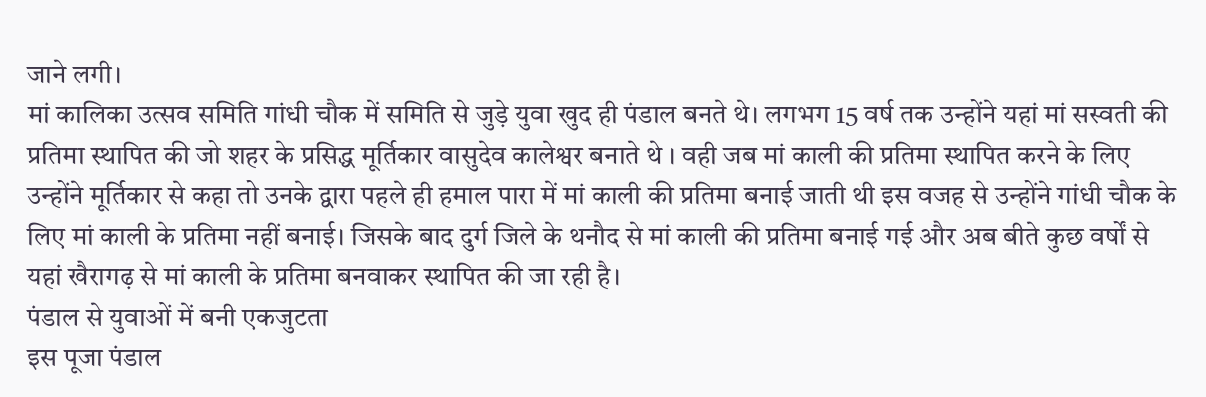जाने लगी।
मां कालिका उत्सव समिति गांधी चौक में समिति से जुड़े युवा खुद ही पंडाल बनते थे। लगभग 15 वर्ष तक उन्होंने यहां मां सस्वती की प्रतिमा स्थापित की जो शहर के प्रसिद्ध मूर्तिकार वासुदेव कालेश्वर बनाते थे । वही जब मां काली की प्रतिमा स्थापित करने के लिए उन्होंने मूर्तिकार से कहा तो उनके द्वारा पहले ही हमाल पारा में मां काली की प्रतिमा बनाई जाती थी इस वजह से उन्होंने गांधी चौक के लिए मां काली के प्रतिमा नहीं बनाई। जिसके बाद दुर्ग जिले के थनौद से मां काली की प्रतिमा बनाई गई और अब बीते कुछ वर्षों से यहां खैरागढ़ से मां काली के प्रतिमा बनवाकर स्थापित की जा रही है।
पंडाल से युवाओं में बनी एकजुटता
इस पूजा पंडाल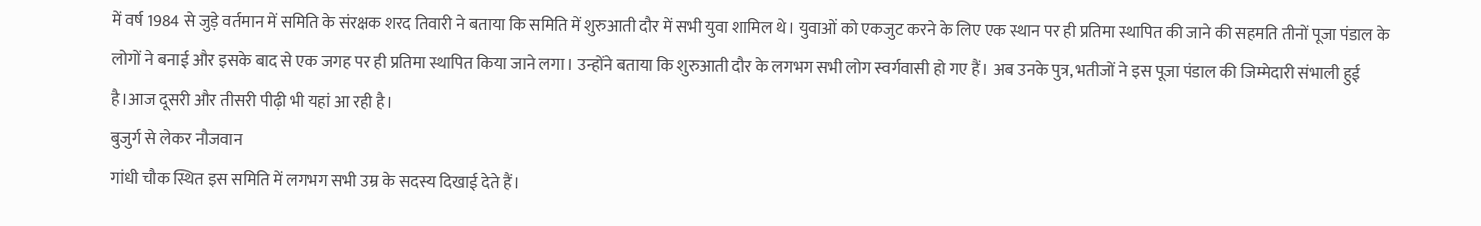में वर्ष 1984 से जुड़े वर्तमान में समिति के संरक्षक शरद तिवारी ने बताया कि समिति में शुरुआती दौर में सभी युवा शामिल थे। युवाओं को एकजुट करने के लिए एक स्थान पर ही प्रतिमा स्थापित की जाने की सहमति तीनों पूजा पंडाल के लोगों ने बनाई और इसके बाद से एक जगह पर ही प्रतिमा स्थापित किया जाने लगा। उन्होंने बताया कि शुरुआती दौर के लगभग सभी लोग स्वर्गवासी हो गए हैं। अब उनके पुत्र, भतीजों ने इस पूजा पंडाल की जिम्मेदारी संभाली हुई है।आज दूसरी और तीसरी पीढ़ी भी यहां आ रही है।
बुजुर्ग से लेकर नौजवान
गांधी चौक स्थित इस समिति में लगभग सभी उम्र के सदस्य दिखाई देते हैं।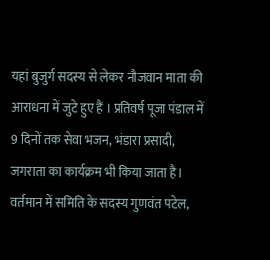यहां बुजुर्ग सदस्य से लेकर नौजवान माता की आराधना में जुटे हुए हैं । प्रतिवर्ष पूजा पंडाल में 9 दिनों तक सेवा भजन, भंडारा प्रसादी, जगराता का कार्यक्रम भी किया जाता है। वर्तमान में समिति के सदस्य गुणवंत पटेल,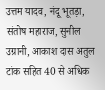उत्तम यादव, नंदू भूतड़ा, संतोष महाराज, सुनील उग्रानी, आकाश दास अतुल टांक सहित 40 से अधिक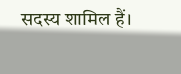सदस्य शामिल हैं।